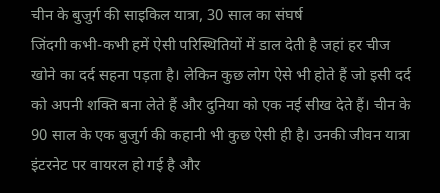चीन के बुजुर्ग की साइकिल यात्रा, 30 साल का संघर्ष
जिंदगी कभी-कभी हमें ऐसी परिस्थितियों में डाल देती है जहां हर चीज खोने का दर्द सहना पड़ता है। लेकिन कुछ लोग ऐसे भी होते हैं जो इसी दर्द को अपनी शक्ति बना लेते हैं और दुनिया को एक नई सीख देते हैं। चीन के 90 साल के एक बुजुर्ग की कहानी भी कुछ ऐसी ही है। उनकी जीवन यात्रा इंटरनेट पर वायरल हो गई है और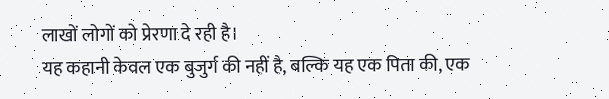लाखों लोगों को प्रेरणा दे रही है।
यह कहानी केवल एक बुजुर्ग की नहीं है, बल्कि यह एक पिता की, एक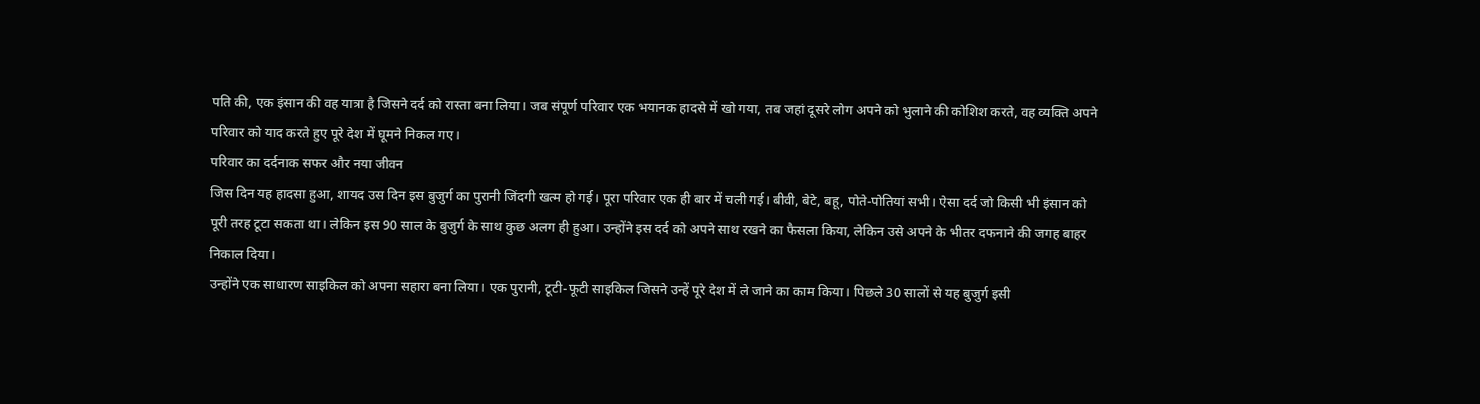पति की, एक इंसान की वह यात्रा है जिसने दर्द को रास्ता बना लिया। जब संपूर्ण परिवार एक भयानक हादसे में खो गया, तब जहां दूसरे लोग अपने को भुलाने की कोशिश करते, वह व्यक्ति अपने परिवार को याद करते हुए पूरे देश में घूमने निकल गए।
परिवार का दर्दनाक सफर और नया जीवन
जिस दिन यह हादसा हुआ, शायद उस दिन इस बुजुर्ग का पुरानी जिंदगी खत्म हो गई। पूरा परिवार एक ही बार में चली गई। बीवी, बेटे, बहू, पोते-पोतियां सभी। ऐसा दर्द जो किसी भी इंसान को पूरी तरह टूटा सकता था। लेकिन इस 90 साल के बुजुर्ग के साथ कुछ अलग ही हुआ। उन्होंने इस दर्द को अपने साथ रखने का फैसला किया, लेकिन उसे अपने के भीतर दफनाने की जगह बाहर निकाल दिया।
उन्होंने एक साधारण साइकिल को अपना सहारा बना लिया। एक पुरानी, टूटी-फूटी साइकिल जिसने उन्हें पूरे देश में ले जाने का काम किया। पिछले 30 सालों से यह बुजुर्ग इसी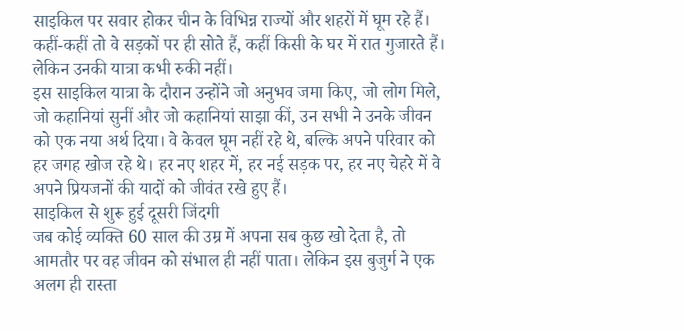साइकिल पर सवार होकर चीन के विभिन्न राज्यों और शहरों में घूम रहे हैं। कहीं-कहीं तो वे सड़कों पर ही सोते हैं, कहीं किसी के घर में रात गुजारते हैं। लेकिन उनकी यात्रा कभी रुकी नहीं।
इस साइकिल यात्रा के दौरान उन्होंने जो अनुभव जमा किए, जो लोग मिले, जो कहानियां सुनीं और जो कहानियां साझा कीं, उन सभी ने उनके जीवन को एक नया अर्थ दिया। वे केवल घूम नहीं रहे थे, बल्कि अपने परिवार को हर जगह खोज रहे थे। हर नए शहर में, हर नई सड़क पर, हर नए चेहरे में वे अपने प्रियजनों की यादों को जीवंत रखे हुए हैं।
साइकिल से शुरू हुई दूसरी जिंदगी
जब कोई व्यक्ति 60 साल की उम्र में अपना सब कुछ खो देता है, तो आमतौर पर वह जीवन को संभाल ही नहीं पाता। लेकिन इस बुजुर्ग ने एक अलग ही रास्ता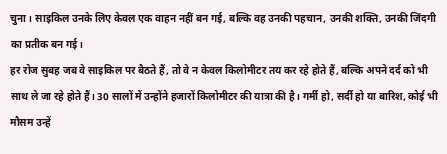चुना। साइकिल उनके लिए केवल एक वाहन नहीं बन गई, बल्कि वह उनकी पहचान, उनकी शक्ति, उनकी जिंदगी का प्रतीक बन गई।
हर रोज सुबह जब वे साइकिल पर बैठते हैं, तो वे न केवल किलोमीटर तय कर रहे होते हैं, बल्कि अपने दर्द को भी साथ ले जा रहे होते हैं। 30 सालों में उन्होंने हजारों किलोमीटर की यात्रा की है। गर्मी हो, सर्दी हो या बारिश, कोई भी मौसम उन्हें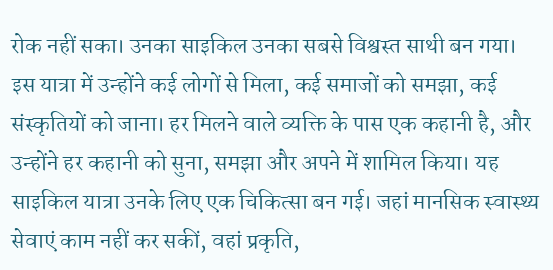रोक नहीं सका। उनका साइकिल उनका सबसे विश्वस्त साथी बन गया।
इस यात्रा में उन्होंने कई लोगों से मिला, कई समाजों को समझा, कई संस्कृतियों को जाना। हर मिलने वाले व्यक्ति के पास एक कहानी है, और उन्होंने हर कहानी को सुना, समझा और अपने में शामिल किया। यह साइकिल यात्रा उनके लिए एक चिकित्सा बन गई। जहां मानसिक स्वास्थ्य सेवाएं काम नहीं कर सकीं, वहां प्रकृति,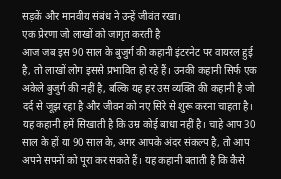सड़कें और मानवीय संबंध ने उन्हें जीवंत रखा।
एक प्रेरणा जो लाखों को जागृत करती है
आज जब इस 90 साल के बुजुर्ग की कहानी इंटरनेट पर वायरल हुई है, तो लाखों लोग इससे प्रभावित हो रहे हैं। उनकी कहानी सिर्फ एक अकेले बुजुर्ग की नहीं है, बल्कि यह हर उस व्यक्ति की कहानी है जो दर्द से जूझ रहा है और जीवन को नए सिरे से शुरू करना चाहता है।
यह कहानी हमें सिखाती है कि उम्र कोई बाधा नहीं है। चाहे आप 30 साल के हों या 90 साल के, अगर आपके अंदर संकल्प है, तो आप अपने सपनों को पूरा कर सकते हैं। यह कहानी बताती है कि कैसे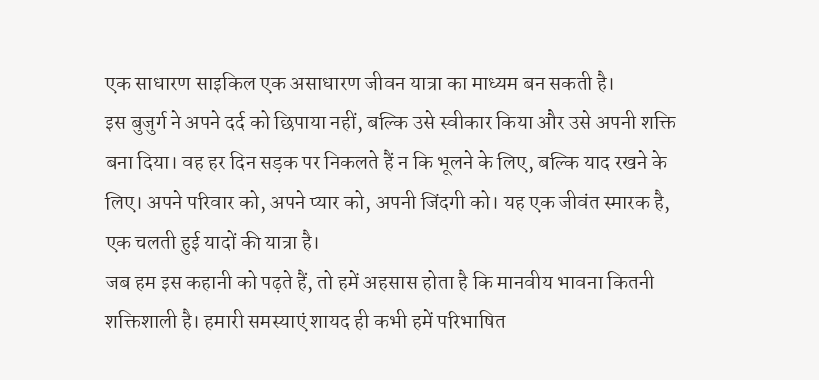एक साधारण साइकिल एक असाधारण जीवन यात्रा का माध्यम बन सकती है।
इस बुजुर्ग ने अपने दर्द को छिपाया नहीं, बल्कि उसे स्वीकार किया और उसे अपनी शक्ति बना दिया। वह हर दिन सड़क पर निकलते हैं न कि भूलने के लिए, बल्कि याद रखने के लिए। अपने परिवार को, अपने प्यार को, अपनी जिंदगी को। यह एक जीवंत स्मारक है, एक चलती हुई यादों की यात्रा है।
जब हम इस कहानी को पढ़ते हैं, तो हमें अहसास होता है कि मानवीय भावना कितनी शक्तिशाली है। हमारी समस्याएं शायद ही कभी हमें परिभाषित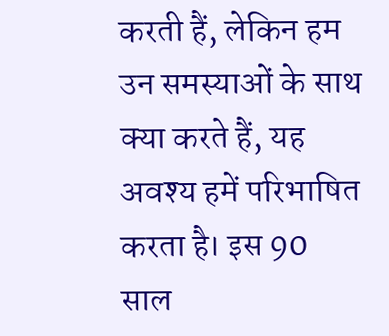करती हैं, लेकिन हम उन समस्याओं के साथ क्या करते हैं, यह अवश्य हमें परिभाषित करता है। इस 90 साल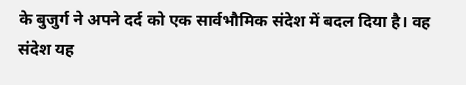के बुजुर्ग ने अपने दर्द को एक सार्वभौमिक संदेश में बदल दिया है। वह संदेश यह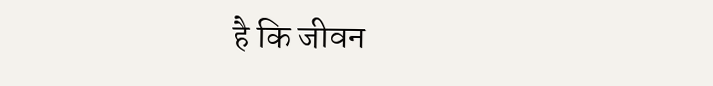है कि जीवन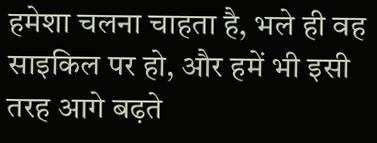हमेशा चलना चाहता है, भले ही वह साइकिल पर हो, और हमें भी इसी तरह आगे बढ़ते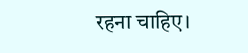रहना चाहिए।